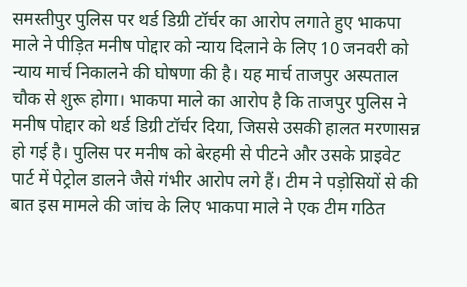समस्तीपुर पुलिस पर थर्ड डिग्री टॉर्चर का आरोप लगाते हुए भाकपा माले ने पीड़ित मनीष पोद्दार को न्याय दिलाने के लिए 10 जनवरी को न्याय मार्च निकालने की घोषणा की है। यह मार्च ताजपुर अस्पताल चौक से शुरू होगा। भाकपा माले का आरोप है कि ताजपुर पुलिस ने मनीष पोद्दार को थर्ड डिग्री टॉर्चर दिया, जिससे उसकी हालत मरणासन्न हो गई है। पुलिस पर मनीष को बेरहमी से पीटने और उसके प्राइवेट पार्ट में पेट्रोल डालने जैसे गंभीर आरोप लगे हैं। टीम ने पड़ोसियों से की बात इस मामले की जांच के लिए भाकपा माले ने एक टीम गठित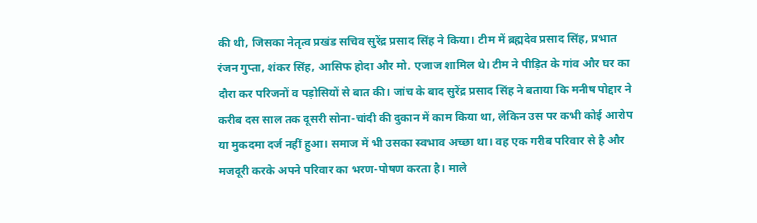की थी, जिसका नेतृत्व प्रखंड सचिव सुरेंद्र प्रसाद सिंह ने किया। टीम में ब्रह्मदेव प्रसाद सिंह, प्रभात रंजन गुप्ता, शंकर सिंह, आसिफ होदा और मो. एजाज शामिल थे। टीम ने पीड़ित के गांव और घर का दौरा कर परिजनों व पड़ोसियों से बात की। जांच के बाद सुरेंद्र प्रसाद सिंह ने बताया कि मनीष पोद्दार ने करीब दस साल तक दूसरी सोना-चांदी की दुकान में काम किया था, लेकिन उस पर कभी कोई आरोप या मुकदमा दर्ज नहीं हुआ। समाज में भी उसका स्वभाव अच्छा था। वह एक गरीब परिवार से है और मजदूरी करके अपने परिवार का भरण-पोषण करता है। माले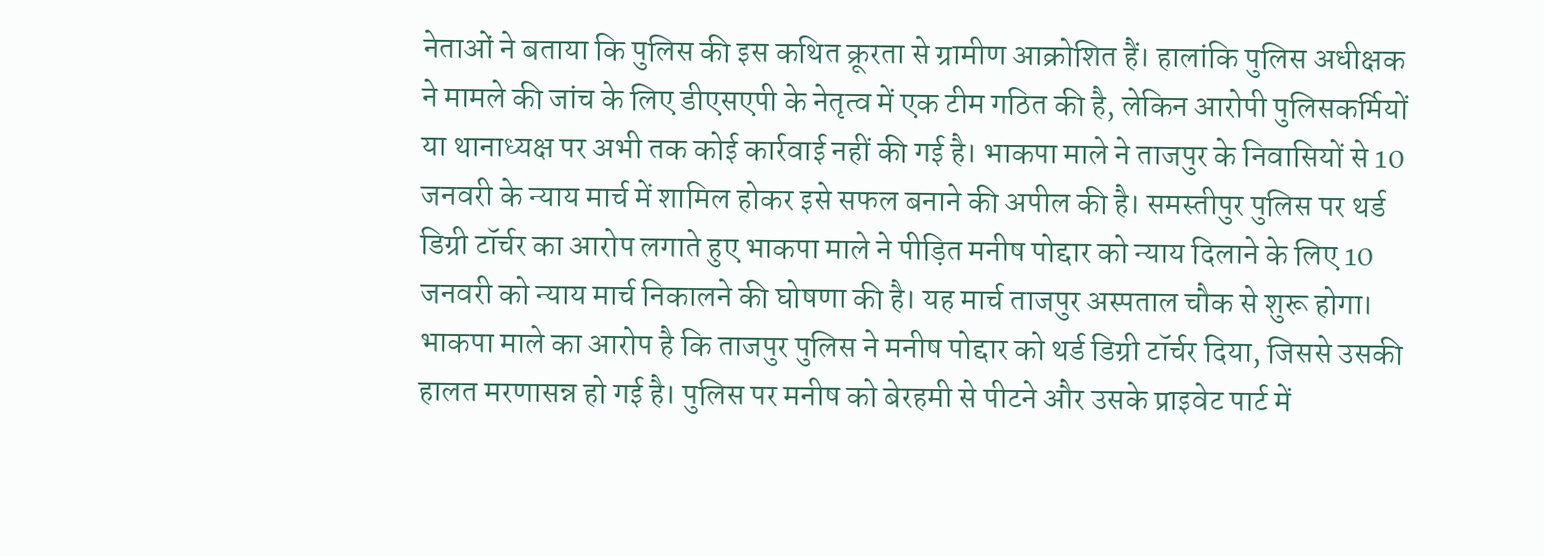नेताओं ने बताया कि पुलिस की इस कथित क्रूरता से ग्रामीण आक्रोशित हैं। हालांकि पुलिस अधीक्षक ने मामले की जांच के लिए डीएसएपी के नेतृत्व में एक टीम गठित की है, लेकिन आरोपी पुलिसकर्मियों या थानाध्यक्ष पर अभी तक कोई कार्रवाई नहीं की गई है। भाकपा माले ने ताजपुर के निवासियों से 10 जनवरी के न्याय मार्च में शामिल होकर इसे सफल बनाने की अपील की है। समस्तीपुर पुलिस पर थर्ड डिग्री टॉर्चर का आरोप लगाते हुए भाकपा माले ने पीड़ित मनीष पोद्दार को न्याय दिलाने के लिए 10 जनवरी को न्याय मार्च निकालने की घोषणा की है। यह मार्च ताजपुर अस्पताल चौक से शुरू होगा। भाकपा माले का आरोप है कि ताजपुर पुलिस ने मनीष पोद्दार को थर्ड डिग्री टॉर्चर दिया, जिससे उसकी हालत मरणासन्न हो गई है। पुलिस पर मनीष को बेरहमी से पीटने और उसके प्राइवेट पार्ट में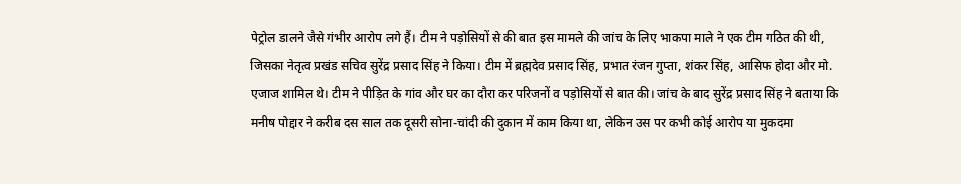पेट्रोल डालने जैसे गंभीर आरोप लगे हैं। टीम ने पड़ोसियों से की बात इस मामले की जांच के लिए भाकपा माले ने एक टीम गठित की थी, जिसका नेतृत्व प्रखंड सचिव सुरेंद्र प्रसाद सिंह ने किया। टीम में ब्रह्मदेव प्रसाद सिंह, प्रभात रंजन गुप्ता, शंकर सिंह, आसिफ होदा और मो. एजाज शामिल थे। टीम ने पीड़ित के गांव और घर का दौरा कर परिजनों व पड़ोसियों से बात की। जांच के बाद सुरेंद्र प्रसाद सिंह ने बताया कि मनीष पोद्दार ने करीब दस साल तक दूसरी सोना-चांदी की दुकान में काम किया था, लेकिन उस पर कभी कोई आरोप या मुकदमा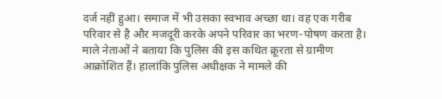दर्ज नहीं हुआ। समाज में भी उसका स्वभाव अच्छा था। वह एक गरीब परिवार से है और मजदूरी करके अपने परिवार का भरण-पोषण करता है। माले नेताओं ने बताया कि पुलिस की इस कथित क्रूरता से ग्रामीण आक्रोशित हैं। हालांकि पुलिस अधीक्षक ने मामले की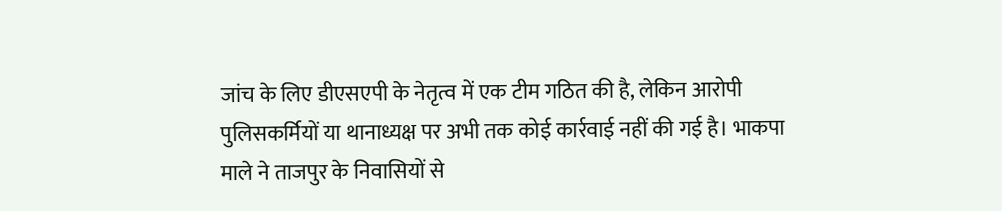जांच के लिए डीएसएपी के नेतृत्व में एक टीम गठित की है, लेकिन आरोपी पुलिसकर्मियों या थानाध्यक्ष पर अभी तक कोई कार्रवाई नहीं की गई है। भाकपा माले ने ताजपुर के निवासियों से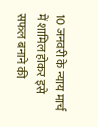10 जनवरी के न्याय मार्च में शामिल होकर इसे सफल बनाने की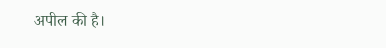अपील की है।